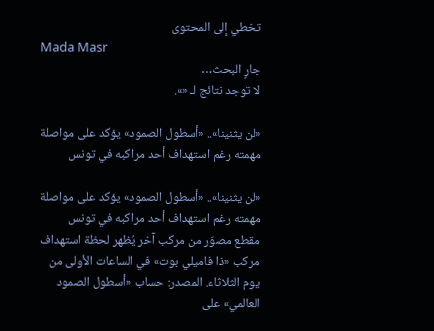تخطي إلى المحتوى
Mada Masr
جارٍ البحث…
لا توجد نتائج لـ «».

«لن يثنينا».. «أسطول الصمود» يؤكد على مواصلة مهمته رغم استهداف أحد مراكبه في تونس

«لن يثنينا».. «أسطول الصمود» يؤكد على مواصلة مهمته رغم استهداف أحد مراكبه في تونس
مقطع مصوّر من مركب آخر يُظهر لحظة استهداف مركب «ذا فاميلي بوت» في الساعات الأولى من يوم الثلاثاء. المصدر: حساب «أسطول الصمود العالمي» على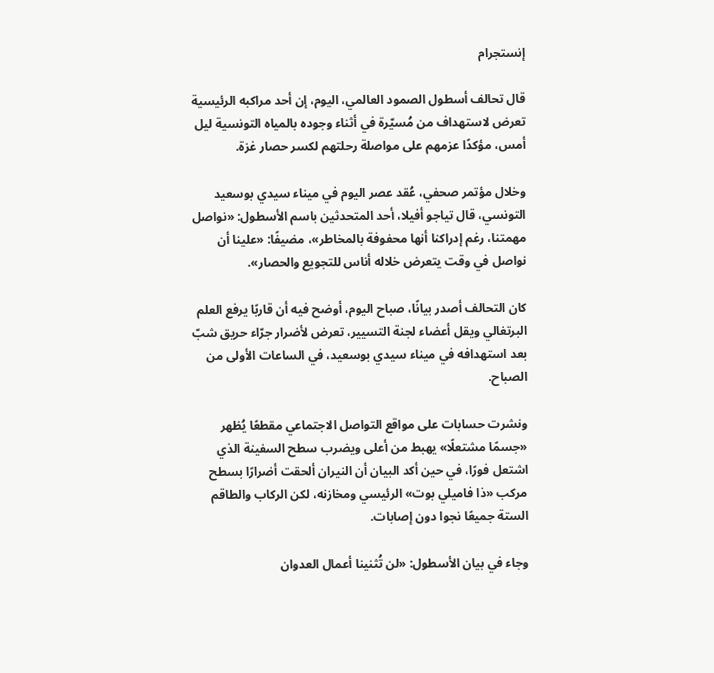إنستجرام

قال تحالف أسطول الصمود العالمي، اليوم، إن أحد مراكبه الرئيسية تعرض لاستهداف من مُسيّرة في أثناء وجوده بالمياه التونسية ليل أمس، مؤكدًا عزمهم على مواصلة رحلتهم لكسر حصار غزة.

وخلال مؤتمر صحفي، عُقد عصر اليوم في ميناء سيدي بوسعيد التونسي، قال تياجو أفيلا، أحد المتحدثين باسم الأسطول: «نواصل مهمتنا، رغم إدراكنا أنها محفوفة بالمخاطر»، مضيفًا: «علينا أن نواصل في وقت يتعرض خلاله أناس للتجويع والحصار».

كان التحالف أصدر بيانًا، صباح اليوم، أوضح فيه أن قاربًا يرفع العلم البرتغالي ويقل أعضاء لجنة التسيير، تعرض لأضرار جرّاء حريق شبّ بعد استهدافه في ميناء سيدي بوسعيد، في الساعات الأولى من الصباح.

ونشرت حسابات على مواقع التواصل الاجتماعي مقطعًا يُظهر «جسمًا مشتعلًا» يهبط من أعلى ويضرب سطح السفينة الذي اشتعل فورًا، في حين أكد البيان أن النيران ألحقت أضرارًا بسطح مركب «ذا فاميلي بوت» الرئيسي ومخازنه، لكن الركاب والطاقم الستة جميعًا نجوا دون إصابات.

وجاء في بيان الأسطول: «لن تُثنينا أعمال العدوان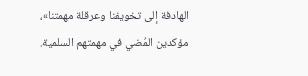الهادفة إلى تخويفنا وعرقلة مهمتنا»، مؤكدين المُضي في مهمتهم السلمية.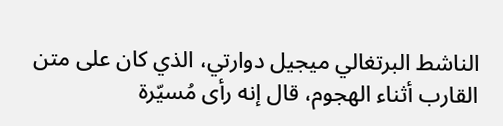الناشط البرتغالي ميجيل دوارتي، الذي كان على متن القارب أثناء الهجوم، قال إنه رأى مُسيّرة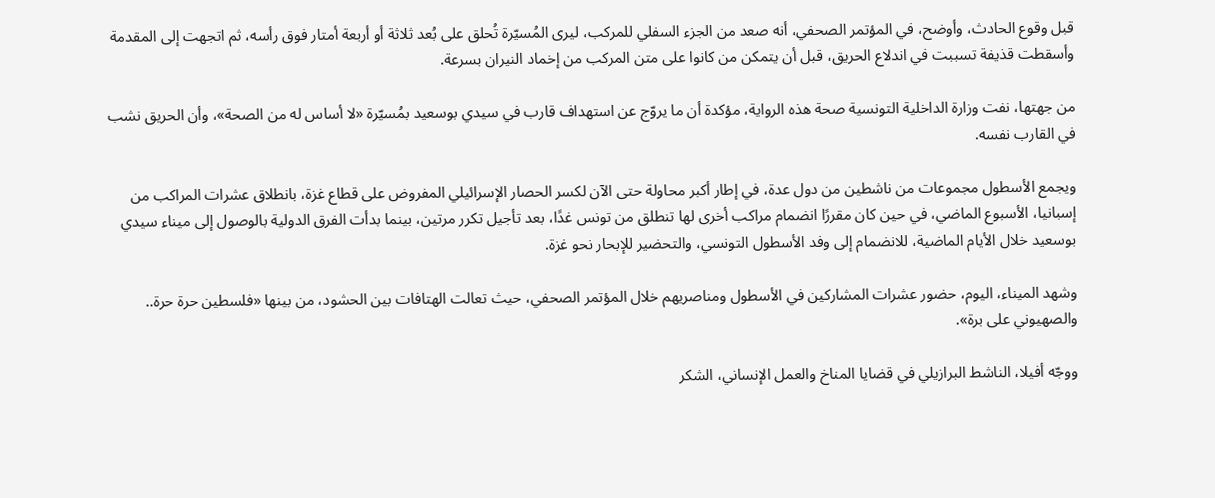قبل وقوع الحادث، وأوضح، في المؤتمر الصحفي، أنه صعد من الجزء السفلي للمركب، ليرى المُسيّرة تُحلق على بُعد ثلاثة أو أربعة أمتار فوق رأسه، ثم اتجهت إلى المقدمة وأسقطت قذيفة تسببت في اندلاع الحريق، قبل أن يتمكن من كانوا على متن المركب من إخماد النيران بسرعة.

من جهتها، نفت وزارة الداخلية التونسية صحة هذه الرواية، مؤكدة أن ما يروّج عن استهداف قارب في سيدي بوسعيد بمُسيّرة «لا أساس له من الصحة»، وأن الحريق نشب في القارب نفسه.

ويجمع الأسطول مجموعات من ناشطين من دول عدة، في إطار أكبر محاولة حتى الآن لكسر الحصار الإسرائيلي المفروض على قطاع غزة، بانطلاق عشرات المراكب من إسبانيا، الأسبوع الماضي، في حين كان مقررًا انضمام مراكب أخرى لها تنطلق من تونس غدًا، بعد تأجيل تكرر مرتين، بينما بدأت الفرق الدولية بالوصول إلى ميناء سيدي بوسعيد خلال الأيام الماضية، للانضمام إلى وفد الأسطول التونسي، والتحضير للإبحار نحو غزة.

وشهد الميناء، اليوم، حضور عشرات المشاركين في الأسطول ومناصريهم خلال المؤتمر الصحفي، حيث تعالت الهتافات بين الحشود، من بينها «فلسطين حرة حرة.. والصهيوني على برة».

ووجّه أفيلا، الناشط البرازيلي في قضايا المناخ والعمل الإنساني، الشكر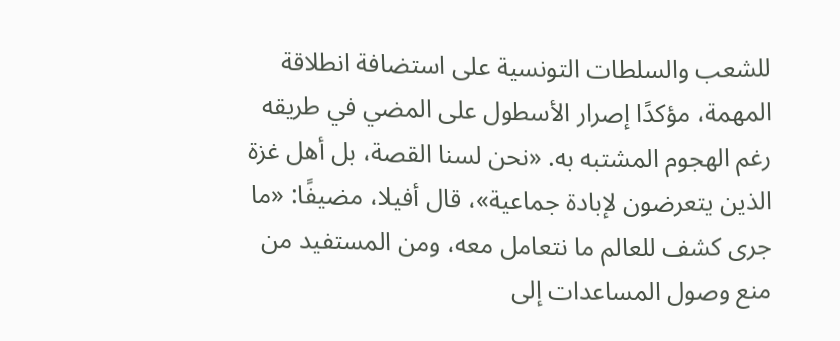للشعب والسلطات التونسية على استضافة انطلاقة المهمة، مؤكدًا إصرار الأسطول على المضي في طريقه رغم الهجوم المشتبه به. «نحن لسنا القصة، بل أهل غزة الذين يتعرضون لإبادة جماعية»، قال أفيلا، مضيفًا: «ما جرى كشف للعالم ما نتعامل معه، ومن المستفيد من منع وصول المساعدات إلى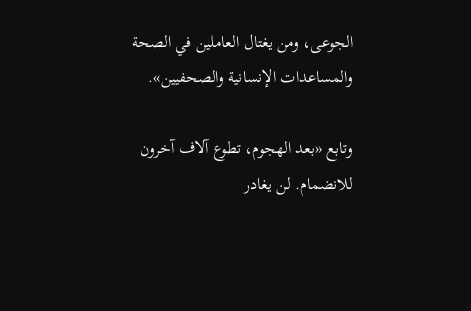الجوعى، ومن يغتال العاملين في الصحة والمساعدات الإنسانية والصحفيين».

وتابع «بعد الهجوم، تطوع آلاف آخرون للانضمام. لن يغادر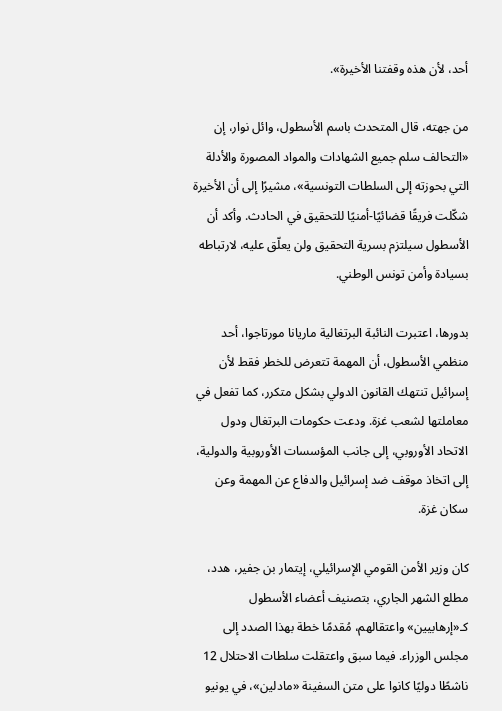أحد، لأن هذه وقفتنا الأخيرة».

من جهته، قال المتحدث باسم الأسطول، وائل نوار، إن «التحالف سلم جميع الشهادات والمواد المصورة والأدلة التي بحوزته إلى السلطات التونسية»، مشيرًا إلى أن الأخيرة شكّلت فريقًا قضائيًا-أمنيًا للتحقيق في الحادث. وأكد أن الأسطول سيلتزم بسرية التحقيق ولن يعلّق عليه، لارتباطه بسيادة وأمن تونس الوطني.

بدورها، اعتبرت النائبة البرتغالية ماريانا مورتاجوا، أحد منظمي الأسطول، أن المهمة تتعرض للخطر فقط لأن إسرائيل تنتهك القانون الدولي بشكل متكرر، كما تفعل في معاملتها لشعب غزة. ودعت حكومات البرتغال ودول الاتحاد الأوروبي، إلى جانب المؤسسات الأوروبية والدولية، إلى اتخاذ موقف ضد إسرائيل والدفاع عن المهمة وعن سكان غزة.

كان وزير الأمن القومي الإسرائيلي، إيتمار بن جفير، هدد، مطلع الشهر الجاري، بتصنيف أعضاء الأسطول كـ«إرهابيين» واعتقالهم، مُقدمًا خطة بهذا الصدد إلى مجلس الوزراء. فيما سبق واعتقلت سلطات الاحتلال 12 ناشطًا دوليًا كانوا على متن السفينة «مادلين»، في يونيو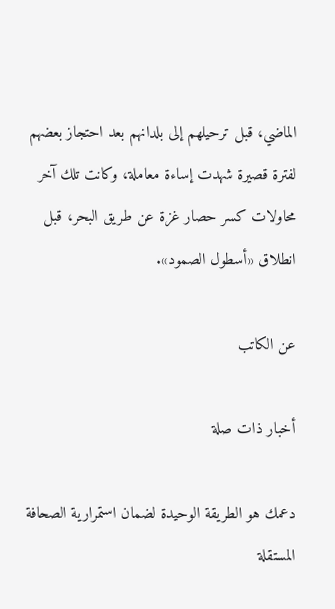الماضي، قبل ترحيلهم إلى بلدانهم بعد احتجاز بعضهم لفترة قصيرة شهدت إساءة معاملة، وكانت تلك آخر محاولات كسر حصار غزة عن طريق البحر، قبل انطلاق «أسطول الصمود».

عن الكاتب

أخبار ذات صلة

دعمك هو الطريقة الوحيدة لضمان استمرارية الصحافة المستقلة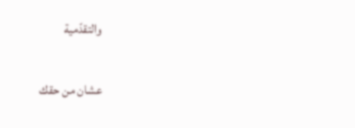والتقدّمية

عشان من حقك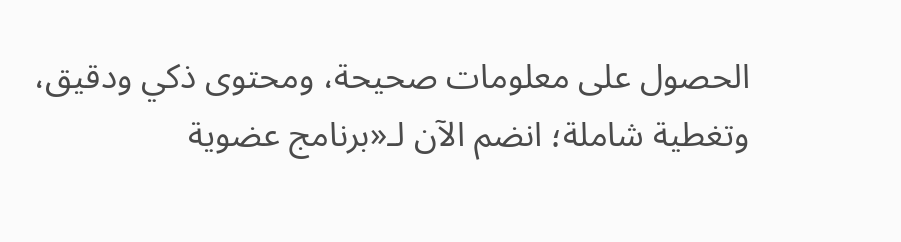الحصول على معلومات صحيحة، ومحتوى ذكي ودقيق، وتغطية شاملة؛ انضم الآن لـ«برنامج عضوية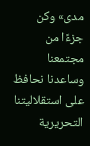مدى» وكن جزءًا من مجتمعنا وساعدنا نحافظ على استقلاليتنا التحريرية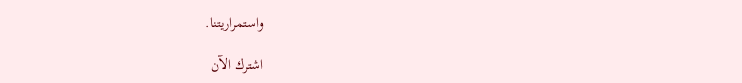واستمراريتنا.

اشترك الآن